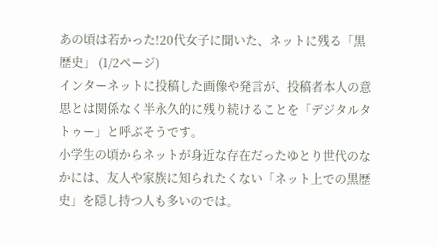あの頃は若かった!20代女子に聞いた、ネットに残る「黒歴史」 (1/2ページ)
インターネットに投稿した画像や発言が、投稿者本人の意思とは関係なく半永久的に残り続けることを「デジタルタトゥー」と呼ぶそうです。
小学生の頃からネットが身近な存在だったゆとり世代のなかには、友人や家族に知られたくない「ネット上での黒歴史」を隠し持つ人も多いのでは。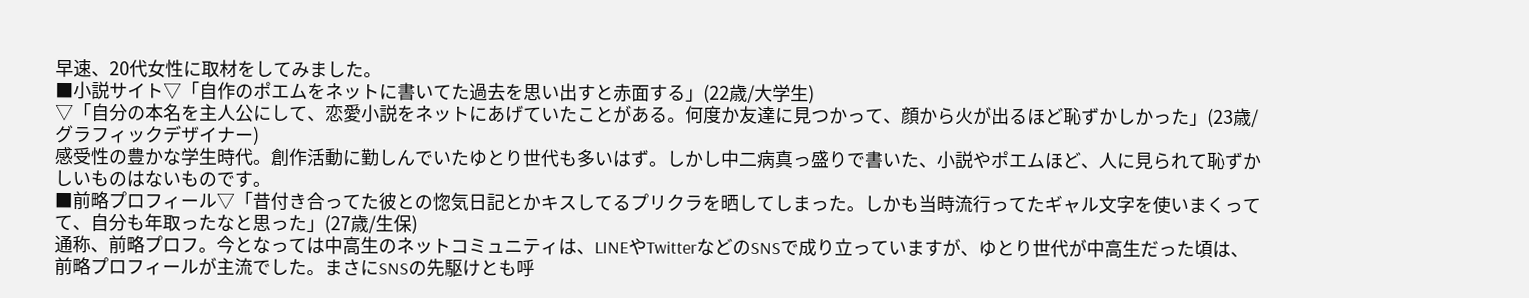早速、20代女性に取材をしてみました。
■小説サイト▽「自作のポエムをネットに書いてた過去を思い出すと赤面する」(22歳/大学生)
▽「自分の本名を主人公にして、恋愛小説をネットにあげていたことがある。何度か友達に見つかって、顔から火が出るほど恥ずかしかった」(23歳/グラフィックデザイナー)
感受性の豊かな学生時代。創作活動に勤しんでいたゆとり世代も多いはず。しかし中二病真っ盛りで書いた、小説やポエムほど、人に見られて恥ずかしいものはないものです。
■前略プロフィール▽「昔付き合ってた彼との惚気日記とかキスしてるプリクラを晒してしまった。しかも当時流行ってたギャル文字を使いまくってて、自分も年取ったなと思った」(27歳/生保)
通称、前略プロフ。今となっては中高生のネットコミュニティは、LINEやTwitterなどのSNSで成り立っていますが、ゆとり世代が中高生だった頃は、前略プロフィールが主流でした。まさにSNSの先駆けとも呼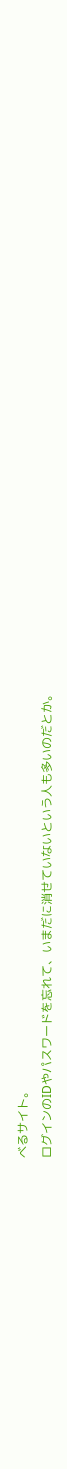べるサイト。
ログインのIDやパスワードを忘れて、いまだに消せていないという人も多いのだとか。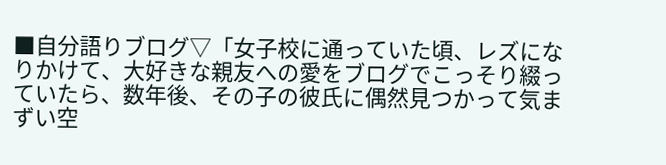■自分語りブログ▽「女子校に通っていた頃、レズになりかけて、大好きな親友への愛をブログでこっそり綴っていたら、数年後、その子の彼氏に偶然見つかって気まずい空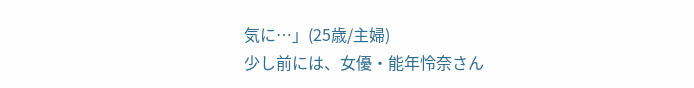気に…」(25歳/主婦)
少し前には、女優・能年怜奈さん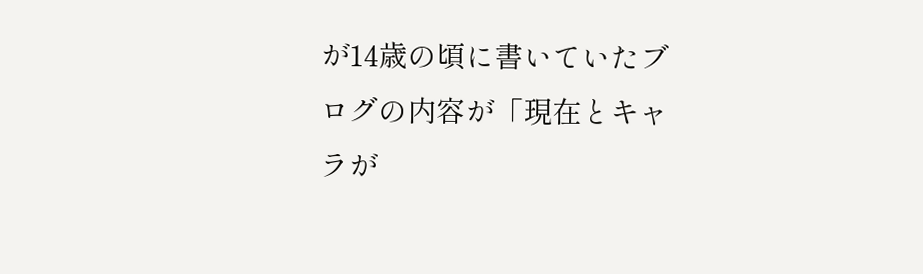が14歳の頃に書いていたブログの内容が「現在とキャラが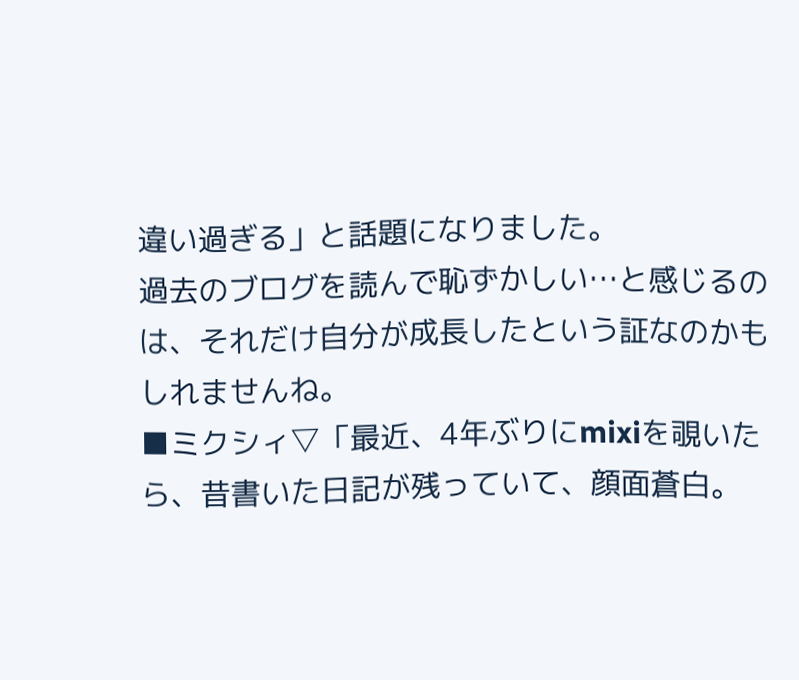違い過ぎる」と話題になりました。
過去のブログを読んで恥ずかしい…と感じるのは、それだけ自分が成長したという証なのかもしれませんね。
■ミクシィ▽「最近、4年ぶりにmixiを覗いたら、昔書いた日記が残っていて、顔面蒼白。